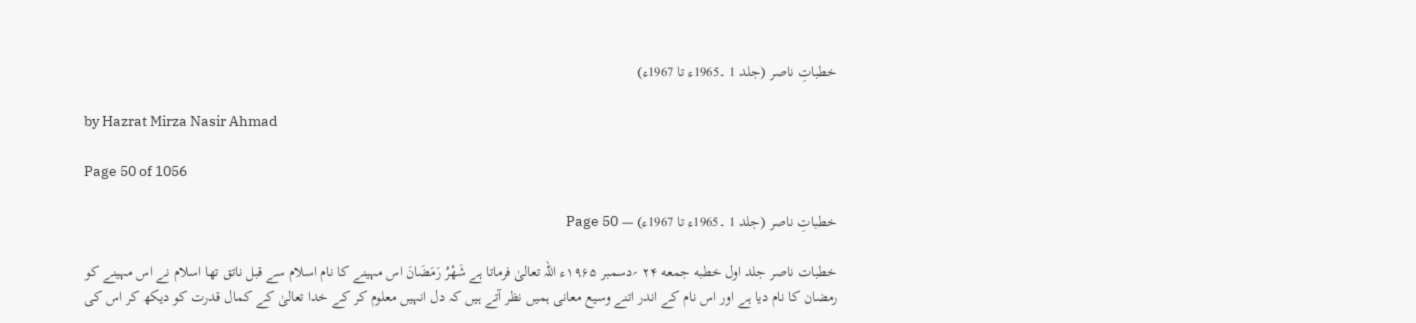خطباتِ ناصر (جلد 1 ۔1965ء تا 1967ء)

by Hazrat Mirza Nasir Ahmad

Page 50 of 1056

خطباتِ ناصر (جلد 1 ۔1965ء تا 1967ء) — Page 50

خطبات ناصر جلد اول خطبه جمعه ۲۴ ؍دسمبر ۱۹۶۵ء اللہ تعالیٰ فرماتا ہے شَهْرُ رَمَضَانَ اس مہینے کا نام اسلام سے قبل ناتق تھا اسلام نے اس مہینے کو رمضان کا نام دیا ہے اور اس نام کے اندر اتنے وسیع معانی ہمیں نظر آتے ہیں کہ دل انہیں معلوم کر کے خدا تعالیٰ کے کمال قدرت کو دیکھ کر اس کی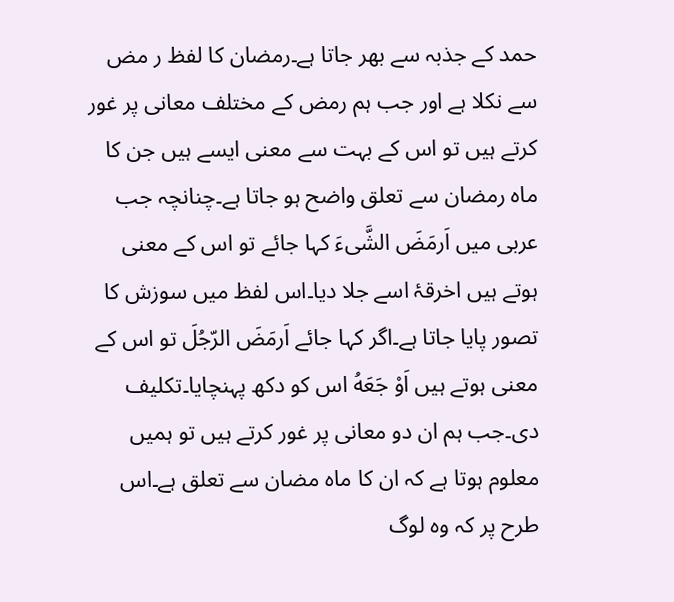حمد کے جذبہ سے بھر جاتا ہے۔رمضان کا لفظ ر مض سے نکلا ہے اور جب ہم رمض کے مختلف معانی پر غور کرتے ہیں تو اس کے بہت سے معنی ایسے ہیں جن کا ماہ رمضان سے تعلق واضح ہو جاتا ہے۔چنانچہ جب عربی میں اَرمَضَ الشَّیءَ کہا جائے تو اس کے معنی ہوتے ہیں اخرقۂ اسے جلا دیا۔اس لفظ میں سوزش کا تصور پایا جاتا ہے۔اگر کہا جائے اَرمَضَ الرّجُلَ تو اس کے معنی ہوتے ہیں اَوْ جَعَهُ اس کو دکھ پہنچایا۔تکلیف دی۔جب ہم ان دو معانی پر غور کرتے ہیں تو ہمیں معلوم ہوتا ہے کہ ان کا ماہ مضان سے تعلق ہے۔اس طرح پر کہ وہ لوگ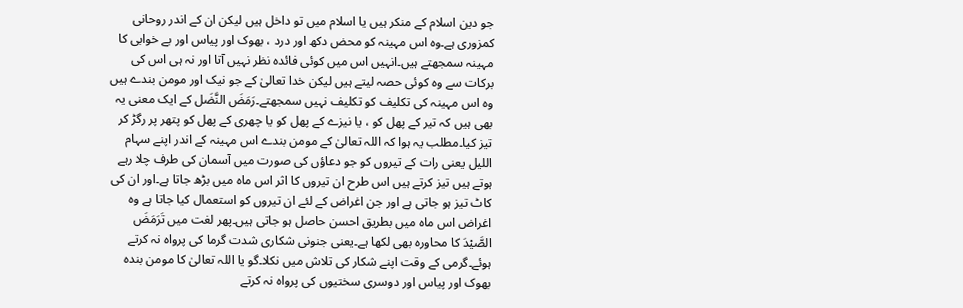جو دین اسلام کے منکر ہیں یا اسلام میں تو داخل ہیں لیکن ان کے اندر روحانی کمزوری ہے۔وہ اس مہینہ کو محض دکھ اور درد ، بھوک اور پیاس اور بے خوابی کا مہینہ سمجھتے ہیں۔انہیں اس میں کوئی فائدہ نظر نہیں آتا اور نہ ہی اس کی برکات سے وہ کوئی حصہ لیتے ہیں لیکن خدا تعالیٰ کے جو نیک اور مومن بندے ہیں وہ اس مہینہ کی تکلیف کو تکلیف نہیں سمجھتے۔رَمَضَ النَّضَل کے ایک معنی یہ بھی ہیں کہ تیر کے پھل کو ، یا نیزے کے پھل کو یا چھری کے پھل کو پتھر پر رگڑ کر تیز کیا۔مطلب یہ ہوا کہ اللہ تعالیٰ کے مومن بندے اس مہینہ کے اندر اپنے سہام اللیل یعنی رات کے تیروں کو جو دعاؤں کی صورت میں آسمان کی طرف چلا رہے ہوتے ہیں تیز کرتے ہیں اس طرح ان تیروں کا اثر اس ماہ میں بڑھ جاتا ہے۔اور ان کی کاٹ تیز ہو جاتی ہے اور جن اغراض کے لئے ان تیروں کو استعمال کیا جاتا ہے وہ اغراض اس ماہ میں بطریق احسن حاصل ہو جاتی ہیں۔پھر لغت میں تَرَمَضَ الصَّيْدَ کا محاورہ بھی لکھا ہے۔یعنی جنونی شکاری شدت گرما کی پرواہ نہ کرتے ہوئے۔گرمی کے وقت اپنے شکار کی تلاش میں نکلا۔گو یا اللہ تعالیٰ کا مومن بندہ بھوک اور پیاس اور دوسری سختیوں کی پرواہ نہ کرتے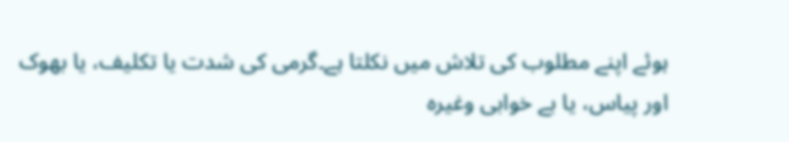ہوئے اپنے مطلوب کی تلاش میں نکلتا ہے۔گرمی کی شدت یا تکلیف، یا بھوک اور پیاس، یا بے خوابی وغیرہ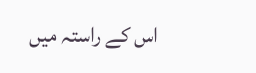اس کے راستہ میں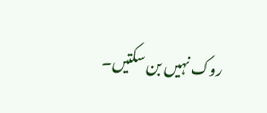روک نہیں بن سکتیں۔